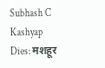Subhash C Kashyap Dies: मशहूर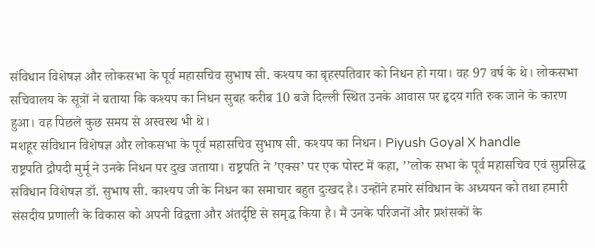संविधान विशेषज्ञ और लोकसभा के पूर्व महासचिव सुभाष सी. कश्यप का बृहस्पतिवार को निधन हो गया। वह 97 वर्ष के थे। लोकसभा सचिवालय के सूत्रों ने बताया कि कश्यप का निधन सुबह करीब 10 बजे दिल्ली स्थित उनके आवास पर हृदय गति रुक जाने के कारण हुआ। वह पिछले कुछ समय से अस्वस्थ भी थे।
मशहूर संविधान विशेषज्ञ और लोकसभा के पूर्व महासचिव सुभाष सी. कश्यप का निधन। Piyush Goyal X handle
राष्ट्रपति द्रौपदी मुर्मू ने उनके निधन पर दुख जताया। राष्ट्रपति ने ’एक्स’ पर एक पोस्ट में कहा, ’’लोक सभा के पूर्व महासचिव एवं सुप्रसिद्ध संविधान विशेषज्ञ डॉ. सुभाष सी. काश्यप जी के निधन का समाचार बहुत दुःखद है। उन्होंने हमारे संविधान के अध्ययन को तथा हमारी संसदीय प्रणाली के विकास को अपनी विद्वत्ता और अंतर्दृष्टि से समृद्ध किया है। मैं उनके परिजनों और प्रशंसकों के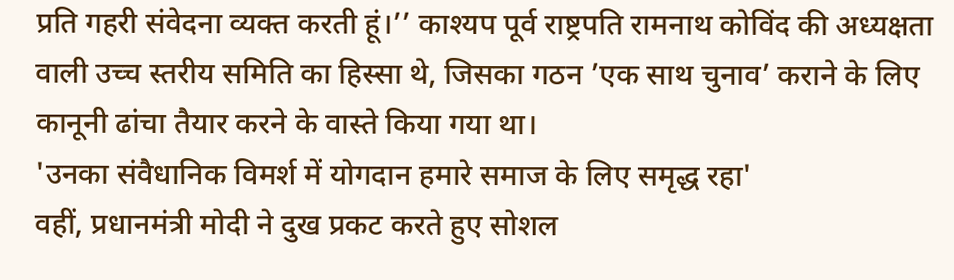प्रति गहरी संवेदना व्यक्त करती हूं।’’ काश्यप पूर्व राष्ट्रपति रामनाथ कोविंद की अध्यक्षता वाली उच्च स्तरीय समिति का हिस्सा थे, जिसका गठन ’एक साथ चुनाव’ कराने के लिए कानूनी ढांचा तैयार करने के वास्ते किया गया था।
'उनका संवैधानिक विमर्श में योगदान हमारे समाज के लिए समृद्ध रहा'
वहीं, प्रधानमंत्री मोदी ने दुख प्रकट करते हुए सोशल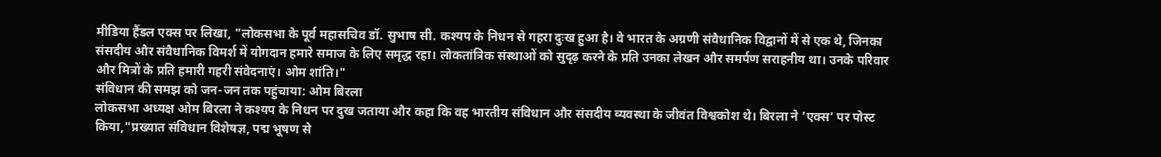मीडिया हैंडल एक्स पर लिखा, "लोकसभा के पूर्व महासचिव डॉ. सुभाष सी. कश्यप के निधन से गहरा दुःख हुआ है। वे भारत के अग्रणी संवैधानिक विद्वानों में से एक थे, जिनका संसदीय और संवैधानिक विमर्श में योगदान हमारे समाज के लिए समृद्ध रहा। लोकतांत्रिक संस्थाओं को सुदृढ़ करने के प्रति उनका लेखन और समर्पण सराहनीय था। उनके परिवार और मित्रों के प्रति हमारी गहरी संवेदनाएं। ओम शांति।"
संविधान की समझ को जन-जन तक पहुंचाया: ओम बिरला
लोकसभा अध्यक्ष ओम बिरला ने कश्यप के निधन पर दुख जताया और कहा कि वह भारतीय संविधान और संसदीय व्यवस्था के जीवंत विश्वकोश थे। बिरला ने ’एक्स’ पर पोस्ट किया,"प्रख्यात संविधान विशेषज्ञ, पद्म भूषण से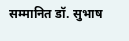सम्मानित डॉ. सुभाष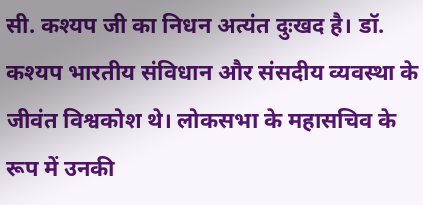सी. कश्यप जी का निधन अत्यंत दुःखद है। डॉ. कश्यप भारतीय संविधान और संसदीय व्यवस्था के जीवंत विश्वकोश थे। लोकसभा के महासचिव के रूप में उनकी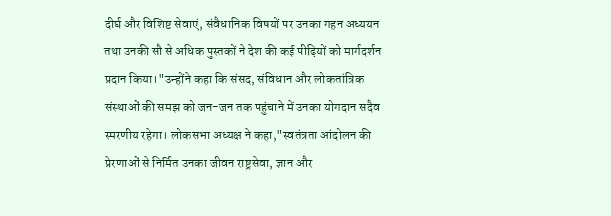दीर्घ और विशिष्ट सेवाएं, संवैधानिक विषयों पर उनका गहन अध्ययन तथा उनकी सौ से अधिक पुस्तकों ने देश की कई पीढ़ियों को मार्गदर्शन प्रदान किया।"उन्होंने कहा कि संसद, संविधान और लोकतांत्रिक संस्थाओं की समझ को जन-जन तक पहुंचाने में उनका योगदान सदैव स्मरणीय रहेगा। लोकसभा अध्यक्ष ने कहा,"स्वतंत्रता आंदोलन की प्रेरणाओं से निर्मित उनका जीवन राष्ट्रसेवा, ज्ञान और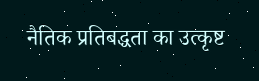नैतिक प्रतिबद्धता का उत्कृष्ट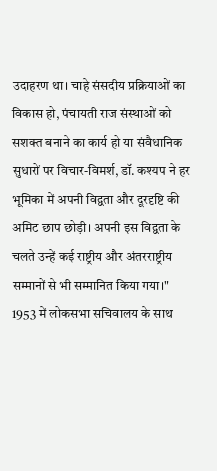उदाहरण था। चाहे संसदीय प्रक्रियाओं का विकास हो, पंचायती राज संस्थाओं को सशक्त बनाने का कार्य हो या संवैधानिक सुधारों पर विचार-विमर्श, डॉ. कश्यप ने हर भूमिका में अपनी विद्वता और दूरदृष्टि की अमिट छाप छोड़ी। अपनी इस विद्वता के चलते उन्हें कई राष्ट्रीय और अंतरराष्ट्रीय सम्मानों से भी सम्मानित किया गया।"
1953 में लोकसभा सचिवालय के साथ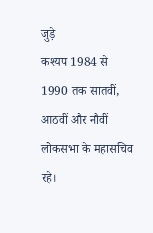जुड़े
कश्यप 1984 से 1990 तक सातवीं, आठवीं और नौवीं लोकसभा के महासचिव रहे।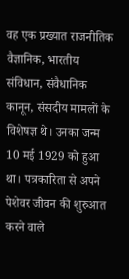वह एक प्रख्यात राजनीतिक वैज्ञानिक, भारतीय संविधान, संवैधानिक कानून, संसदीय मामलों के विशेषज्ञ थे। उनका जन्म 10 मई 1929 को हुआ था। पत्रकारिता से अपने पेशेवर जीवन की शुरुआत करने वाले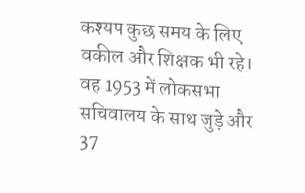कश्यप कुछ समय के लिए वकील और शिक्षक भी रहे। वह 1953 में लोकसभा सचिवालय के साथ जुड़े और 37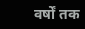वर्षों तक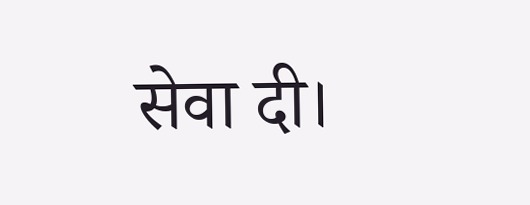सेवा दी।